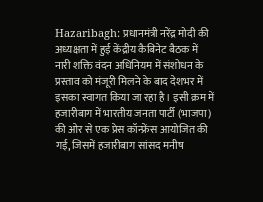Hazaribagh: प्रधानमंत्री नरेंद्र मोदी की अध्यक्षता में हुई केंद्रीय कैबिनेट बैठक में नारी शक्ति वंदन अधिनियम में संशोधन के प्रस्ताव को मंजूरी मिलने के बाद देशभर में इसका स्वागत किया जा रहा है। इसी क्रम में हजारीबाग में भारतीय जनता पार्टी (भाजपा) की ओर से एक प्रेस कॉन्फ्रेंस आयोजित की गई, जिसमें हजारीबाग सांसद मनीष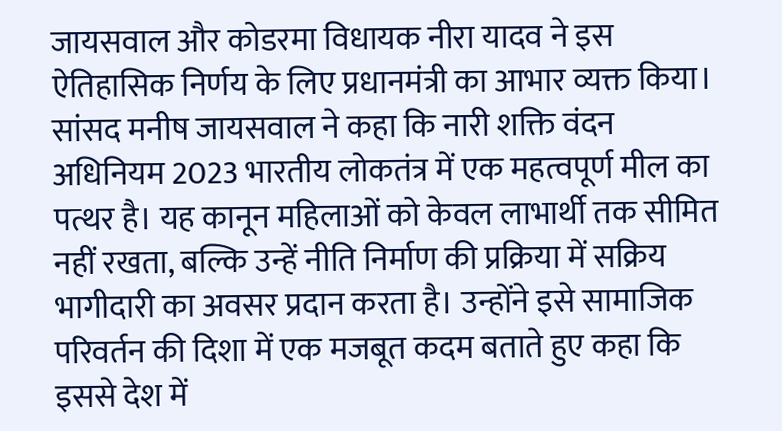जायसवाल और कोडरमा विधायक नीरा यादव ने इस ऐतिहासिक निर्णय के लिए प्रधानमंत्री का आभार व्यक्त किया।
सांसद मनीष जायसवाल ने कहा कि नारी शक्ति वंदन अधिनियम 2023 भारतीय लोकतंत्र में एक महत्वपूर्ण मील का पत्थर है। यह कानून महिलाओं को केवल लाभार्थी तक सीमित नहीं रखता, बल्कि उन्हें नीति निर्माण की प्रक्रिया में सक्रिय भागीदारी का अवसर प्रदान करता है। उन्होंने इसे सामाजिक परिवर्तन की दिशा में एक मजबूत कदम बताते हुए कहा कि इससे देश में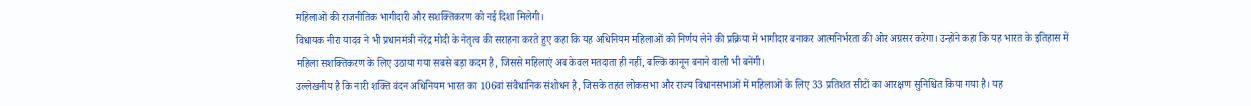महिलाओं की राजनीतिक भागीदारी और सशक्तिकरण को नई दिशा मिलेगी।
विधायक नीरा यादव ने भी प्रधानमंत्री नरेंद्र मोदी के नेतृत्व की सराहना करते हुए कहा कि यह अधिनियम महिलाओं को निर्णय लेने की प्रक्रिया में भागीदार बनाकर आत्मनिर्भरता की ओर अग्रसर करेगा। उन्होंने कहा कि यह भारत के इतिहास में महिला सशक्तिकरण के लिए उठाया गया सबसे बड़ा कदम है, जिससे महिलाएं अब केवल मतदाता ही नहीं, बल्कि कानून बनाने वाली भी बनेंगी।
उल्लेखनीय है कि नारी शक्ति वंदन अधिनियम भारत का 106वां संवैधानिक संशोधन है, जिसके तहत लोकसभा और राज्य विधानसभाओं में महिलाओं के लिए 33 प्रतिशत सीटों का आरक्षण सुनिश्चित किया गया है। यह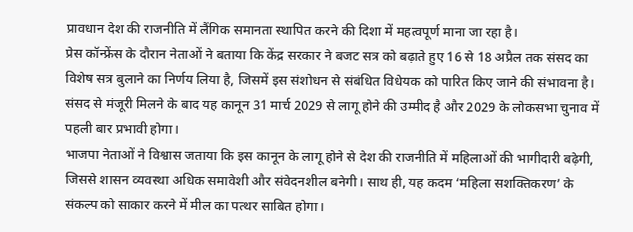प्रावधान देश की राजनीति में लैंगिक समानता स्थापित करने की दिशा में महत्वपूर्ण माना जा रहा है।
प्रेस कॉन्फ्रेंस के दौरान नेताओं ने बताया कि केंद्र सरकार ने बजट सत्र को बढ़ाते हुए 16 से 18 अप्रैल तक संसद का विशेष सत्र बुलाने का निर्णय लिया है, जिसमें इस संशोधन से संबंधित विधेयक को पारित किए जाने की संभावना है। संसद से मंजूरी मिलने के बाद यह कानून 31 मार्च 2029 से लागू होने की उम्मीद है और 2029 के लोकसभा चुनाव में पहली बार प्रभावी होगा।
भाजपा नेताओं ने विश्वास जताया कि इस कानून के लागू होने से देश की राजनीति में महिलाओं की भागीदारी बढ़ेगी, जिससे शासन व्यवस्था अधिक समावेशी और संवेदनशील बनेगी। साथ ही, यह कदम ‘महिला सशक्तिकरण’ के संकल्प को साकार करने में मील का पत्थर साबित होगा।